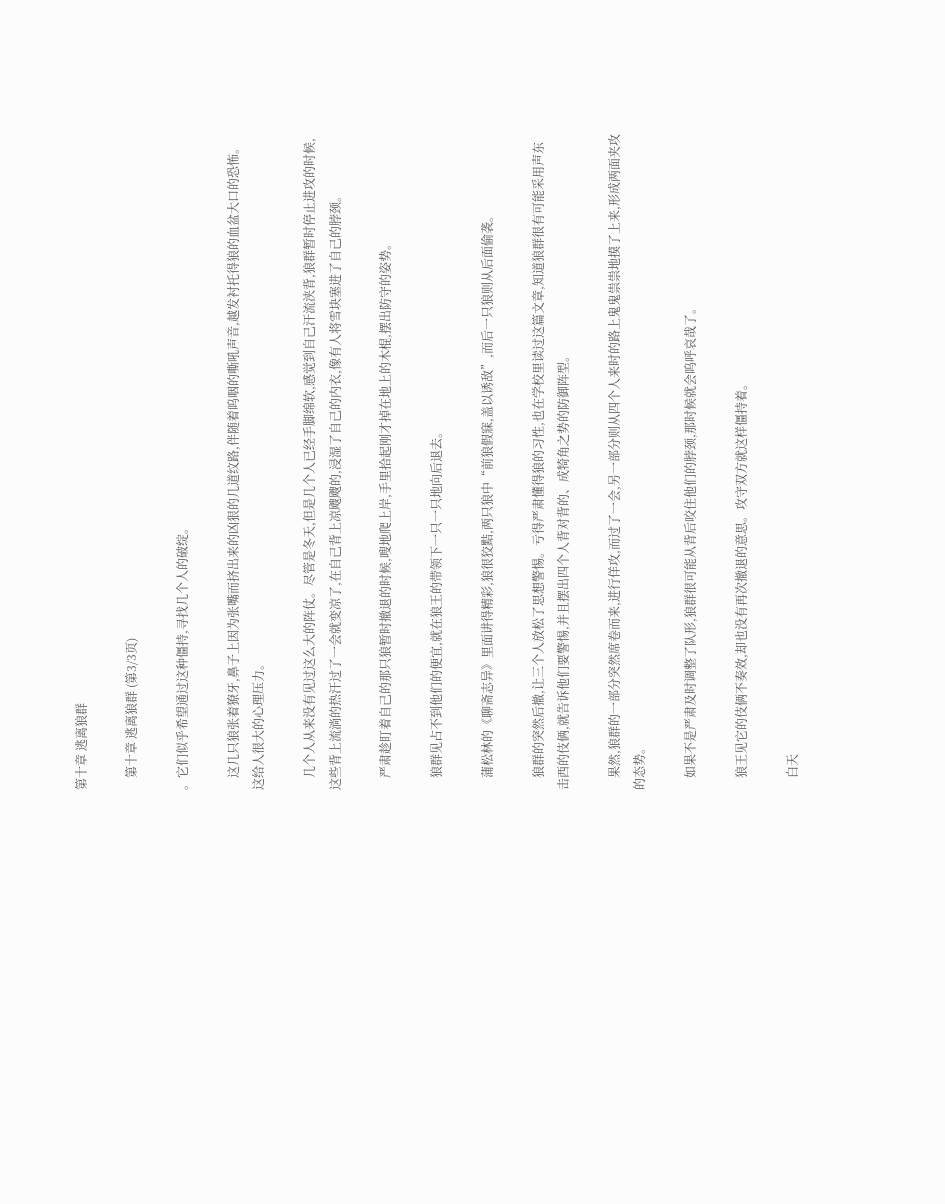第十章 逃离狼群

    第十章 逃离狼群 (第3/3页)

。它们似乎希望通过这种僵持,寻找几个人的破绽。

    这几只狼张着獠牙,鼻子上因为张嘴而挤出来的凶狠的几道纹路,伴随着呜咽的嘶吼声音,越发衬托得狼的血盆大口的恐怖。这给人很大的心理压力。

    几个人从来没有见过这么大的阵仗。尽管是冬天,但是几个人已经手脚绵软,感觉到自己汗流浃背,狼群暂时停止进攻的时候,这些背上流淌的热汗过了一会就变凉了,在自己背上凉飕飕的,浸湿了自己的内衣,像有人将雪块塞进了自己的脖颈。

    严肃趁盯着自己的那只狼暂时撤退的时候,嗖地爬上岸,手里拾起刚才掉在地上的木棍,摆出防守的姿势。

    狼群见占不到他们的便宜,就在狼王的带领下一只一只地向后退去。

    蒲松林的《聊斋志异》里面讲得精彩,狼很狡黠,两只狼中“前狼假寐,盖以诱敌”,而后一只狼则从后面偷袭。

    狼群的突然后撤,让三个人放松了思想警惕。亏得严肃懂得狼的习性,也在学校里读过这篇文章,知道狼群很有可能采用声东击西的伎俩,就告诉他们要警惕,并且摆出四个人背对背的、成犄角之势的防御阵型。

    果然,狼群的一部分突然席卷而来,进行佯攻,而过了一会,另一部分则从四个人来时的路上鬼鬼祟祟地摸了上来,形成两面夹攻的态势。

    如果不是严肃及时调整了队形,狼群很可能从背后咬住他们的脖颈,那时候就会呜呼哀哉了。

    狼王见它的伎俩不奏效,却也没有再次撤退的意思。攻守双方就这样僵持着。

    白天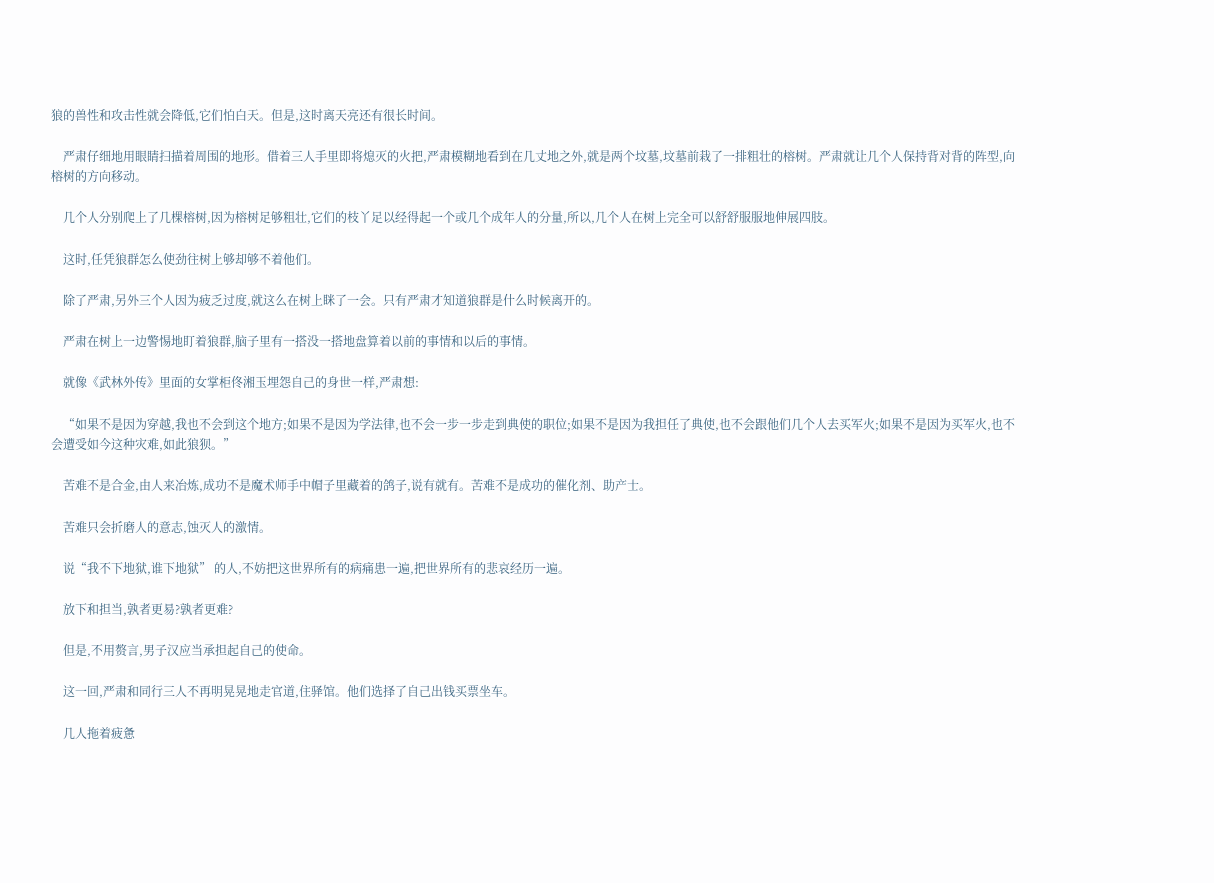狼的兽性和攻击性就会降低,它们怕白天。但是,这时离天亮还有很长时间。

    严肃仔细地用眼睛扫描着周围的地形。借着三人手里即将熄灭的火把,严肃模糊地看到在几丈地之外,就是两个坟墓,坟墓前栽了一排粗壮的榕树。严肃就让几个人保持背对背的阵型,向榕树的方向移动。

    几个人分别爬上了几棵榕树,因为榕树足够粗壮,它们的枝丫足以经得起一个或几个成年人的分量,所以,几个人在树上完全可以舒舒服服地伸展四肢。

    这时,任凭狼群怎么使劲往树上够却够不着他们。

    除了严肃,另外三个人因为疲乏过度,就这么在树上眯了一会。只有严肃才知道狼群是什么时候离开的。

    严肃在树上一边警惕地盯着狼群,脑子里有一搭没一搭地盘算着以前的事情和以后的事情。

    就像《武林外传》里面的女掌柜佟湘玉埋怨自己的身世一样,严肃想:

    “如果不是因为穿越,我也不会到这个地方;如果不是因为学法律,也不会一步一步走到典使的职位;如果不是因为我担任了典使,也不会跟他们几个人去买军火;如果不是因为买军火,也不会遭受如今这种灾难,如此狼狈。”

    苦难不是合金,由人来冶炼,成功不是魔术师手中帽子里藏着的鸽子,说有就有。苦难不是成功的催化剂、助产士。

    苦难只会折磨人的意志,蚀灭人的激情。

    说“我不下地狱,谁下地狱” 的人,不妨把这世界所有的病痛患一遍,把世界所有的悲哀经历一遍。

    放下和担当,孰者更易?孰者更难?

    但是,不用赘言,男子汉应当承担起自己的使命。

    这一回,严肃和同行三人不再明晃晃地走官道,住驿馆。他们选择了自己出钱买票坐车。

    几人拖着疲惫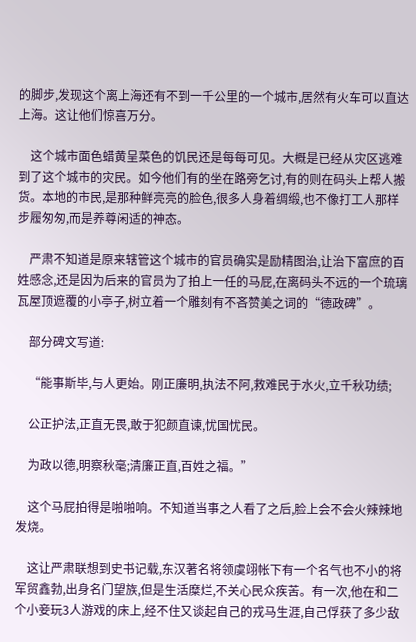的脚步,发现这个离上海还有不到一千公里的一个城市,居然有火车可以直达上海。这让他们惊喜万分。

    这个城市面色蜡黄呈菜色的饥民还是每每可见。大概是已经从灾区逃难到了这个城市的灾民。如今他们有的坐在路旁乞讨,有的则在码头上帮人搬货。本地的市民,是那种鲜亮亮的脸色,很多人身着绸缎,也不像打工人那样步履匆匆,而是养尊闲适的神态。

    严肃不知道是原来辖管这个城市的官员确实是励精图治,让治下富庶的百姓感念,还是因为后来的官员为了拍上一任的马屁,在离码头不远的一个琉璃瓦屋顶遮覆的小亭子,树立着一个雕刻有不吝赞美之词的“德政碑”。

    部分碑文写道:

    “能事斯毕,与人更始。刚正廉明,执法不阿,救难民于水火,立千秋功绩;

    公正护法,正直无畏,敢于犯颜直谏,忧国忧民。

    为政以德,明察秋毫;清廉正直,百姓之福。”

    这个马屁拍得是啪啪响。不知道当事之人看了之后,脸上会不会火辣辣地发烧。

    这让严肃联想到史书记载,东汉著名将领虞翊帐下有一个名气也不小的将军贸鑫勃,出身名门望族,但是生活糜烂,不关心民众疾苦。有一次,他在和二个小妾玩3人游戏的床上,经不住又谈起自己的戎马生涯,自己俘获了多少敌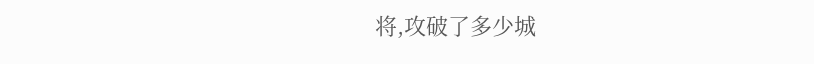将,攻破了多少城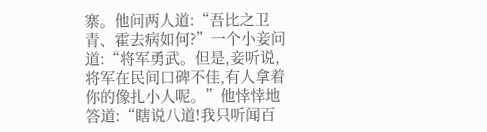寨。他问两人道:“吾比之卫青、霍去病如何?”一个小妾问道:“将军勇武。但是,妾听说,将军在民间口碑不佳,有人拿着你的像扎小人呢。”他悻悻地答道:“瞎说八道!我只听闻百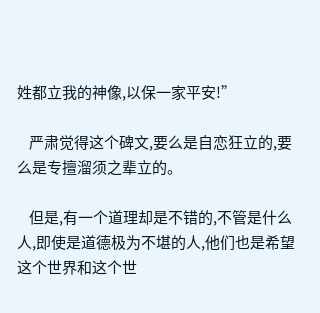姓都立我的神像,以保一家平安!”

    严肃觉得这个碑文,要么是自恋狂立的,要么是专擅溜须之辈立的。

    但是,有一个道理却是不错的,不管是什么人,即使是道德极为不堪的人,他们也是希望这个世界和这个世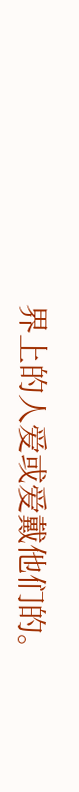界上的人爱或爱戴他们的。